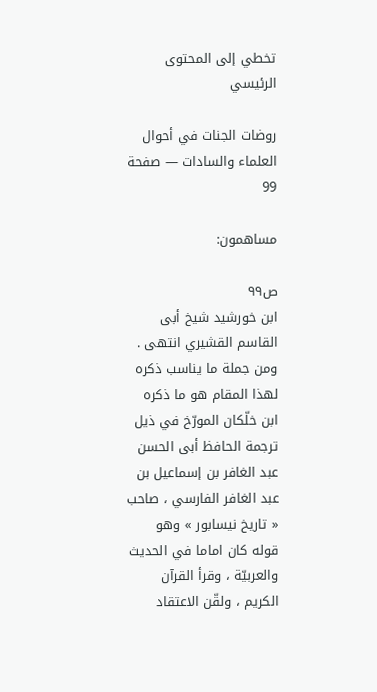تخطي إلى المحتوى الرئيسي

روضات الجنات في أحوال العلماء والسادات — صفحة 99

مساهمون:

ص٩٩
ابن خورشيد شيخ أبى القاسم القشيري انتهى . ومن جملة ما يناسب ذكره لهذا المقام هو ما ذكره ابن خلّكان المورّخ في ذيل ترجمة الحافظ أبى الحسن عبد الغافر بن إسماعيل بن عبد الغافر الفارسي ، صاحب « تاريخ نيسابور » وهو قوله كان اماما في الحديث والعربيّة ، وقرأ القرآن الكريم ، ولقّن الاعتقاد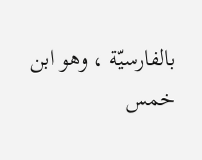بالفارسيّة ، وهو ابن خمس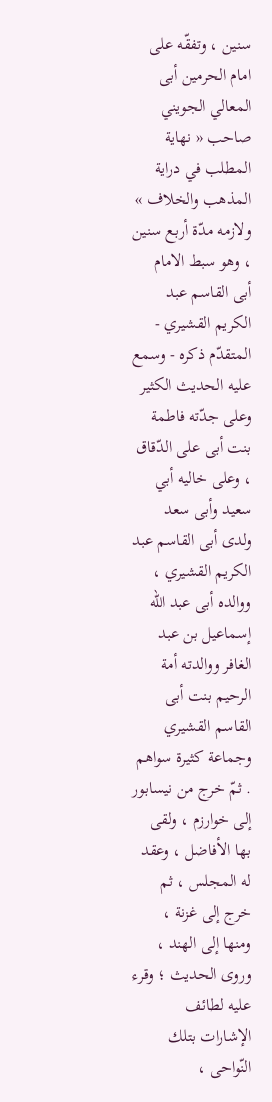سنين ، وتفقّه على امام الحرمين أبى المعالي الجويني صاحب « نهاية المطلب في دراية المذهب والخلاف » ولازمه مدّة أربع سنين ، وهو سبط الامام أبى القاسم عبد الكريم القشيري - المتقدّم ذكره - وسمع عليه الحديث الكثير وعلى جدّته فاطمة بنت أبى على الدّقاق ، وعلى خاليه أبي سعيد وأبى سعد ولدى أبى القاسم عبد الكريم القشيري ، ووالده أبى عبد اللّه إسماعيل بن عبد الغافر ووالدته أمة الرحيم بنت أبى القاسم القشيري وجماعة كثيرة سواهم . ثمّ خرج من نيسابور إلى خوارزم ، ولقى بها الأفاضل ، وعقد له المجلس ، ثم خرج إلى غزنة ، ومنها إلى الهند ، وروى الحديث ؛ وقرء عليه لطائف الإشارات بتلك النّواحى ،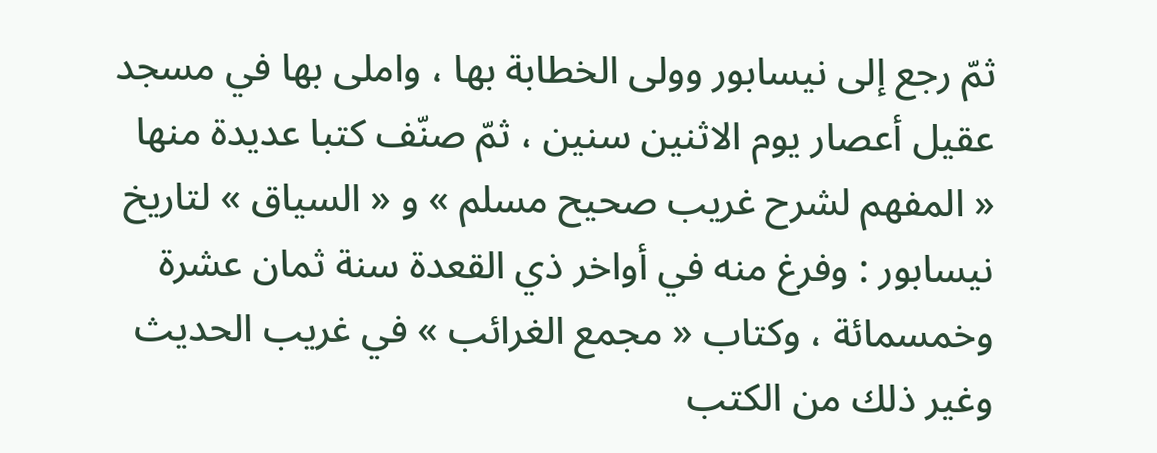ثمّ رجع إلى نيسابور وولى الخطابة بها ، واملى بها في مسجد عقيل أعصار يوم الاثنين سنين ، ثمّ صنّف كتبا عديدة منها « المفهم لشرح غريب صحيح مسلم » و « السياق » لتاريخ نيسابور : وفرغ منه في أواخر ذي القعدة سنة ثمان عشرة وخمسمائة ، وكتاب « مجمع الغرائب » في غريب الحديث وغير ذلك من الكتب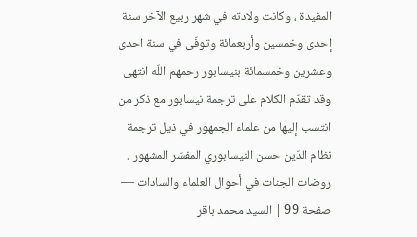المفيدة ، وكانت ولادته في شهر ربيع الآخر سنة إحدى وخمسين وأربعمائة وتوفّى في سنة احدى وعشرين وخمسمائة بنيسابور رحمهم اللّه انتهى وقد تقدّم الكلام على ترجمة نيسابور مع ذكر من انتسب إليها من علماء الجمهور في ذيل ترجمة نظام الدّين حسن النيسابوري المفسّر المشهور .
روضات الجنات في أحوال العلماء والسادات — صفحة 99 | السيد محمد باقر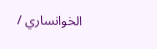الخوانساري /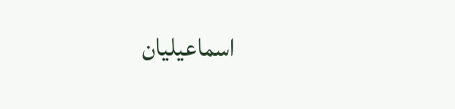اسماعيليان